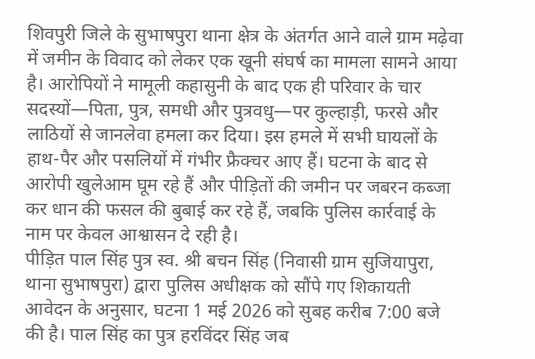शिवपुरी जिले के सुभाषपुरा थाना क्षेत्र के अंतर्गत आने वाले ग्राम मढ़ेवा में जमीन के विवाद को लेकर एक खूनी संघर्ष का मामला सामने आया है। आरोपियों ने मामूली कहासुनी के बाद एक ही परिवार के चार सदस्यों—पिता, पुत्र, समधी और पुत्रवधु—पर कुल्हाड़ी, फरसे और लाठियों से जानलेवा हमला कर दिया। इस हमले में सभी घायलों के हाथ-पैर और पसलियों में गंभीर फ्रैक्चर आए हैं। घटना के बाद से आरोपी खुलेआम घूम रहे हैं और पीड़ितों की जमीन पर जबरन कब्जा कर धान की फसल की बुबाई कर रहे हैं, जबकि पुलिस कार्रवाई के नाम पर केवल आश्वासन दे रही है।
पीड़ित पाल सिंह पुत्र स्व. श्री बचन सिंह (निवासी ग्राम सुजियापुरा, थाना सुभाषपुरा) द्वारा पुलिस अधीक्षक को सौंपे गए शिकायती आवेदन के अनुसार, घटना 1 मई 2026 को सुबह करीब 7:00 बजे की है। पाल सिंह का पुत्र हरविंदर सिंह जब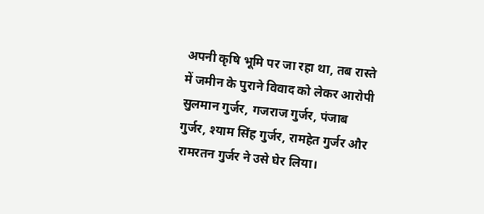अपनी कृषि भूमि पर जा रहा था, तब रास्ते में जमीन के पुराने विवाद को लेकर आरोपी सुलमान गुर्जर, गजराज गुर्जर, पंजाब गुर्जर, श्याम सिंह गुर्जर, रामहेत गुर्जर और रामरतन गुर्जर ने उसे घेर लिया।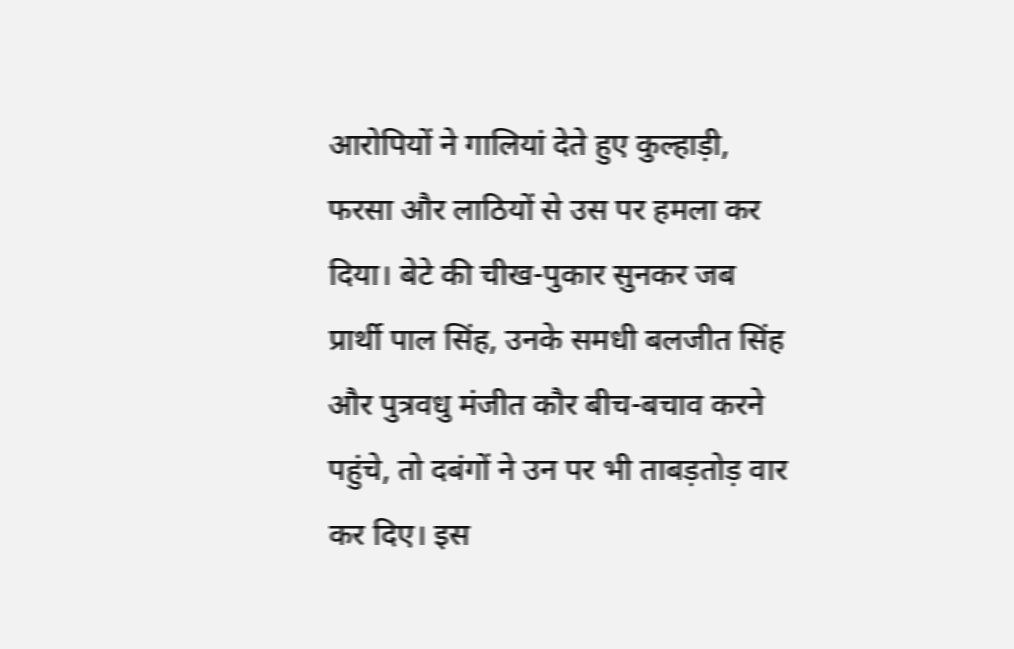आरोपियों ने गालियां देते हुए कुल्हाड़ी, फरसा और लाठियों से उस पर हमला कर दिया। बेटे की चीख-पुकार सुनकर जब प्रार्थी पाल सिंह, उनके समधी बलजीत सिंह और पुत्रवधु मंजीत कौर बीच-बचाव करने पहुंचे, तो दबंगों ने उन पर भी ताबड़तोड़ वार कर दिए। इस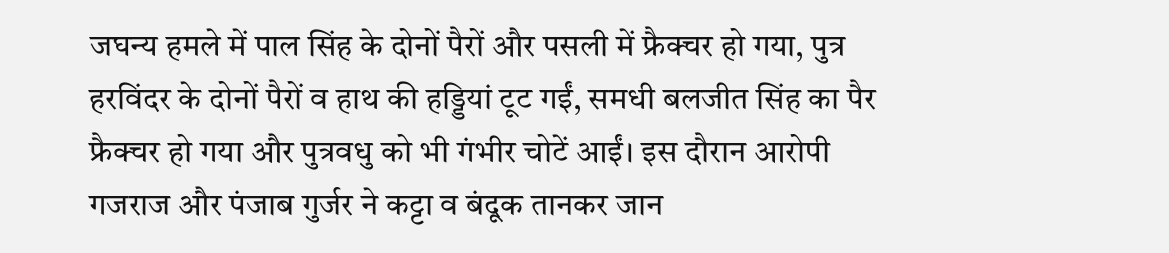जघन्य हमले में पाल सिंह के दोनों पैरों और पसली में फ्रैक्चर हो गया, पुत्र हरविंदर के दोनों पैरों व हाथ की हड्डियां टूट गईं, समधी बलजीत सिंह का पैर फ्रैक्चर हो गया और पुत्रवधु को भी गंभीर चोटें आईं। इस दौरान आरोपी गजराज और पंजाब गुर्जर ने कट्टा व बंदूक तानकर जान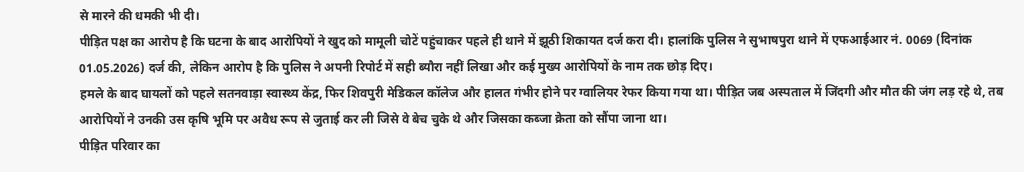से मारने की धमकी भी दी।
पीड़ित पक्ष का आरोप है कि घटना के बाद आरोपियों ने खुद को मामूली चोटें पहुंचाकर पहले ही थाने में झूठी शिकायत दर्ज करा दी। हालांकि पुलिस ने सुभाषपुरा थाने में एफआईआर नं. 0069 (दिनांक 01.05.2026) दर्ज की, लेकिन आरोप है कि पुलिस ने अपनी रिपोर्ट में सही ब्यौरा नहीं लिखा और कई मुख्य आरोपियों के नाम तक छोड़ दिए।
हमले के बाद घायलों को पहले सतनवाड़ा स्वास्थ्य केंद्र, फिर शिवपुरी मेडिकल कॉलेज और हालत गंभीर होने पर ग्वालियर रेफर किया गया था। पीड़ित जब अस्पताल में जिंदगी और मौत की जंग लड़ रहे थे, तब आरोपियों ने उनकी उस कृषि भूमि पर अवैध रूप से जुताई कर ली जिसे वे बेच चुके थे और जिसका कब्जा क्रेता को सौंपा जाना था।
पीड़ित परिवार का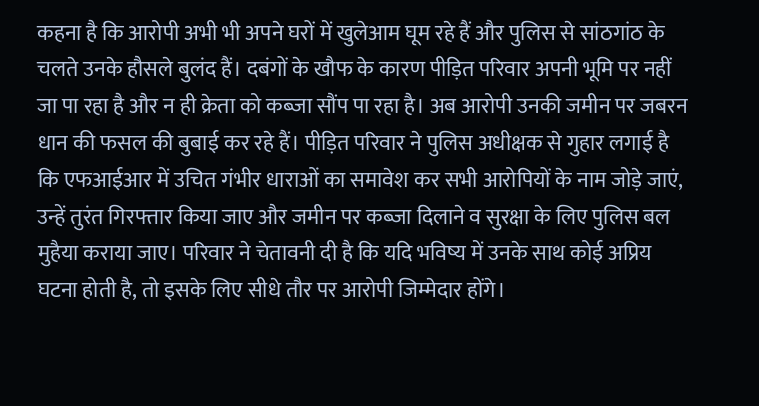कहना है कि आरोपी अभी भी अपने घरों में खुलेआम घूम रहे हैं और पुलिस से सांठगांठ के चलते उनके हौसले बुलंद हैं। दबंगों के खौफ के कारण पीड़ित परिवार अपनी भूमि पर नहीं जा पा रहा है और न ही क्रेता को कब्जा सौंप पा रहा है। अब आरोपी उनकी जमीन पर जबरन धान की फसल की बुबाई कर रहे हैं। पीड़ित परिवार ने पुलिस अधीक्षक से गुहार लगाई है कि एफआईआर में उचित गंभीर धाराओं का समावेश कर सभी आरोपियों के नाम जोड़े जाएं, उन्हें तुरंत गिरफ्तार किया जाए और जमीन पर कब्जा दिलाने व सुरक्षा के लिए पुलिस बल मुहैया कराया जाए। परिवार ने चेतावनी दी है कि यदि भविष्य में उनके साथ कोई अप्रिय घटना होती है, तो इसके लिए सीधे तौर पर आरोपी जिम्मेदार होंगे।